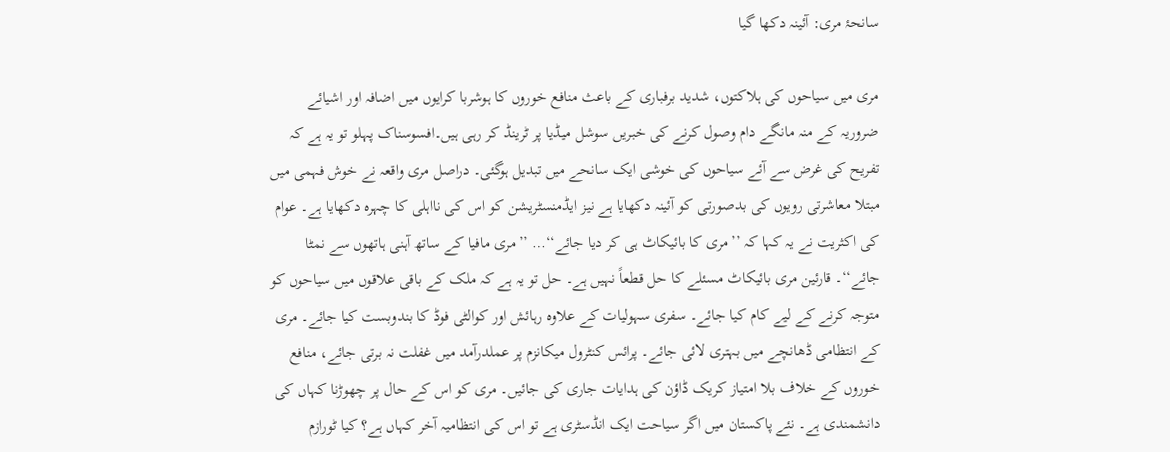سانحۂ مری: آئینہ دکھا گیا

مری میں سیاحوں کی ہلاکتوں، شدید برفباری کے باعث منافع خوروں کا ہوشربا کرایوں میں اضافہ اور اشیائے ضروریہ کے منہ مانگے دام وصول کرنے کی خبریں سوشل میڈیا پر ٹرینڈ کر رہی ہیں۔افسوسناک پہلو تو یہ ہے کہ تفریح کی غرض سے آئے سیاحوں کی خوشی ایک سانحے میں تبدیل ہوگئی۔ دراصل مری واقعہ نے خوش فہمی میں مبتلا معاشرتی رویوں کی بدصورتی کو آئینہ دکھایا ہے نیز ایڈمنسٹریشن کو اس کی نااہلی کا چہرہ دکھایا ہے۔ عوام کی اکثریت نے یہ کہا کہ ’’مری کا بائیکاٹ ہی کر دیا جائے‘‘… ’’مری مافیا کے ساتھ آہنی ہاتھوں سے نمٹا جائے‘‘۔ قارئین مری بائیکاٹ مسئلے کا حل قطعاً نہیں ہے۔ حل تو یہ ہے کہ ملک کے باقی علاقوں میں سیاحوں کو متوجہ کرنے کے لیے کام کیا جائے۔ سفری سہولیات کے علاوہ رہائش اور کوالٹی فوڈ کا بندوبست کیا جائے۔ مری کے انتظامی ڈھانچے میں بہتری لائی جائے۔ پرائس کنٹرول میکانزم پر عملدرآمد میں غفلت نہ برتی جائے، منافع خوروں کے خلاف بلا امتیاز کریک ڈاؤن کی ہدایات جاری کی جائیں۔ مری کو اس کے حال پر چھوڑنا کہاں کی دانشمندی ہے۔ نئے پاکستان میں اگر سیاحت ایک انڈسٹری ہے تو اس کی انتظامیہ آخر کہاں ہے؟ کیا ٹورازم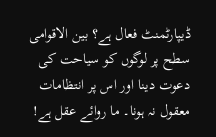ڈیپارٹمنٹ فعال ہے؟ بین الاقوامی سطح پر لوگوں کو سیاحت کی دعوت دینا اور اس پر انتظامات معقول نہ ہونا۔ ما روائے عقل ہے!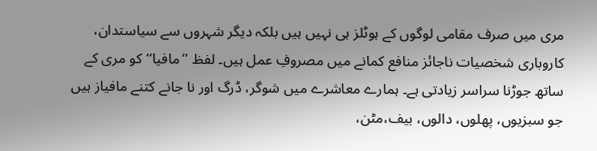مری میں صرف مقامی لوگوں کے ہوٹلز ہی نہیں ہیں بلکہ دیگر شہروں سے سیاستدان، کاروباری شخصیات ناجائز منافع کمانے میں مصروفِ عمل ہیں۔ لفظ ’’مافیا‘‘ کو مری کے ساتھ جوڑنا سراسر زیادتی ہے۔ ہمارے معاشرے میں شوگر، ڈرگ اور نا جانے کتنے مافیاز ہیں جو سبزیوں، پھلوں، دالوں، بیف،مٹن،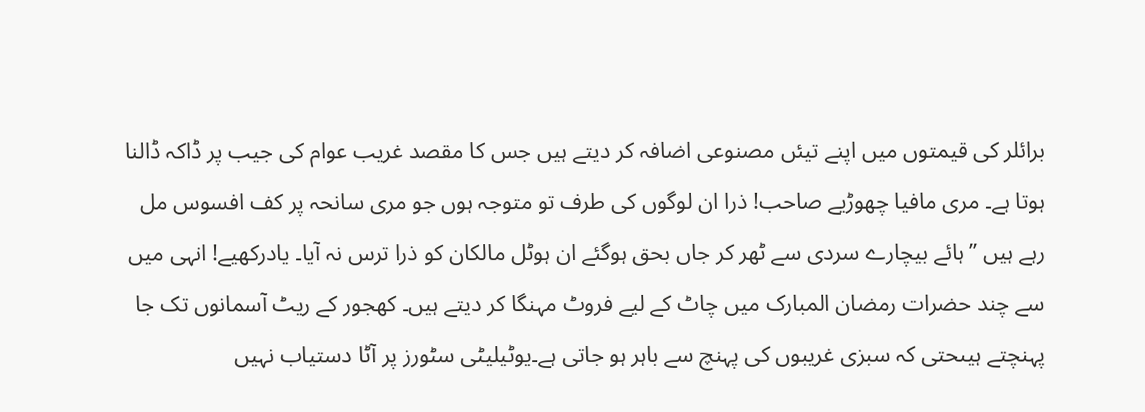برائلر کی قیمتوں میں اپنے تیئں مصنوعی اضافہ کر دیتے ہیں جس کا مقصد غریب عوام کی جیب پر ڈاکہ ڈالنا ہوتا ہے۔ مری مافیا چھوڑیے صاحب! ذرا ان لوگوں کی طرف تو متوجہ ہوں جو مری سانحہ پر کف افسوس مل رہے ہیں ’’ہائے بیچارے سردی سے ٹھر کر جاں بحق ہوگئے ان ہوٹل مالکان کو ذرا ترس نہ آیا۔ یادرکھیے! انہی میں سے چند حضرات رمضان المبارک میں چاٹ کے لیے فروٹ مہنگا کر دیتے ہیں۔ کھجور کے ریٹ آسمانوں تک جا پہنچتے ہیںحتی کہ سبزی غریبوں کی پہنچ سے باہر ہو جاتی ہے۔یوٹیلیٹی سٹورز پر آٹا دستیاب نہیں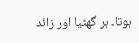ہوتا۔ ہر گھٹیا اور زائد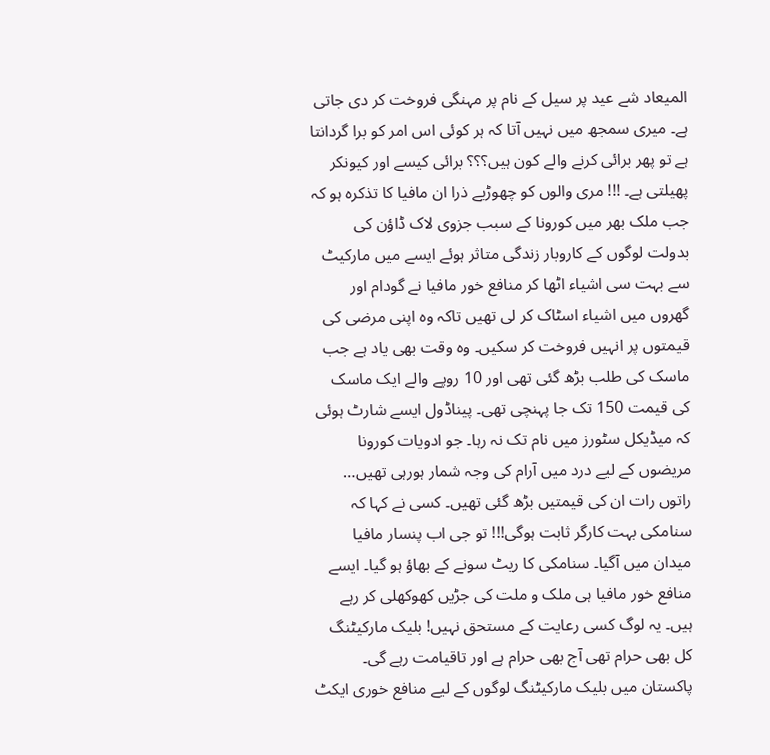المیعاد شے عید پر سیل کے نام پر مہنگی فروخت کر دی جاتی ہے۔ میری سمجھ میں نہیں آتا کہ ہر کوئی اس امر کو برا گردانتا ہے تو پھر برائی کرنے والے کون ہیں؟؟؟ برائی کیسے اور کیونکر پھیلتی ہے۔ !!! مری والوں کو چھوڑیے ذرا ان مافیا کا تذکرہ ہو کہ جب ملک بھر میں کورونا کے سبب جزوی لاک ڈاؤن کی بدولت لوگوں کے کاروبار زندگی متاثر ہوئے ایسے میں مارکیٹ سے بہت سی اشیاء اٹھا کر منافع خور مافیا نے گودام اور گھروں میں اشیاء اسٹاک کر لی تھیں تاکہ وہ اپنی مرضی کی قیمتوں پر انہیں فروخت کر سکیں۔ وہ وقت بھی یاد ہے جب ماسک کی طلب بڑھ گئی تھی اور 10 روپے والے ایک ماسک کی قیمت 150 تک جا پہنچی تھی۔ پیناڈول ایسے شارٹ ہوئی کہ میڈیکل سٹورز میں نام تک نہ رہا۔ جو ادویات کورونا مریضوں کے لیے درد میں آرام کی وجہ شمار ہورہی تھیں… راتوں رات ان کی قیمتیں بڑھ گئی تھیں۔ کسی نے کہا کہ سنامکی بہت کارگر ثابت ہوگی!!! تو جی اب پنسار مافیا میدان میں آگیا۔ سنامکی کا ریٹ سونے کے بھاؤ ہو گیا۔ ایسے منافع خور مافیا ہی ملک و ملت کی جڑیں کھوکھلی کر رہے ہیں۔ یہ لوگ کسی رعایت کے مستحق نہیں! بلیک مارکیٹنگ کل بھی حرام تھی آج بھی حرام ہے اور تاقیامت رہے گی۔ پاکستان میں بلیک مارکیٹنگ لوگوں کے لیے منافع خوری ایکٹ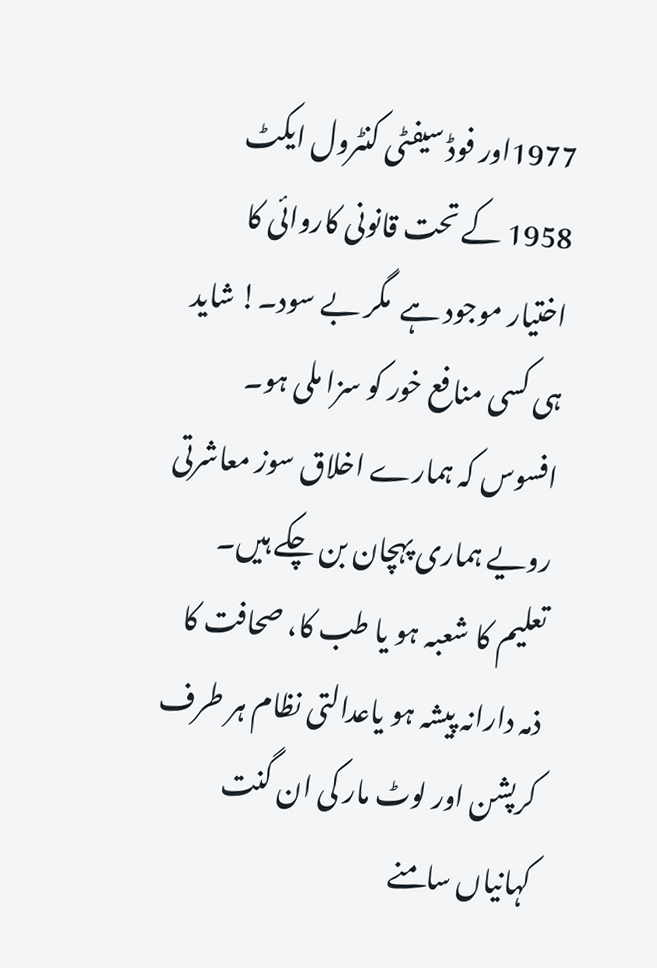1977اور فوڈ سیفٹی کنٹرول ایکٹ 1958 کے تحت قانونی کاروائی کا اختیار موجود ہے  مگر بے سود۔! شاید ہی کسی منافع خور کو سزا ملی ہو۔ افسوس کہ ہمارے اخلاق سوز معاشرتی رویے ہماری پہچان بن چکے ہیں۔ تعلیم کا شعبہ ہو یا طب کا، صحافت کا ذمہ دارانہ پیشہ ہو یاعدالتی نظام ہر طرف کرپشن اور لوٹ مار کی ان گنت کہانیاں سامنے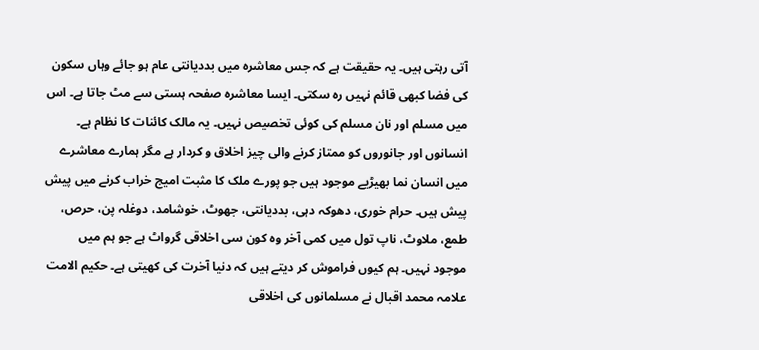آتی رہتی ہیں۔ یہ حقیقت ہے کہ جس معاشرہ میں بددیانتی عام ہو جائے وہاں سکون کی فضا کبھی قائم نہیں رہ سکتی۔ ایسا معاشرہ صفحہ ہستی سے مٹ جاتا ہے۔ اس میں مسلم اور نان مسلم کی کوئی تخصیص نہیں۔ یہ مالک کائنات کا نظام ہے۔ انسانوں اور جانوروں کو ممتاز کرنے والی چیز اخلاق و کردار ہے مگر ہمارے معاشرے میں انسان نما بھیڑیے موجود ہیں جو پورے ملک کا مثبت امیج خراب کرنے میں پیش پیش ہیں۔ حرام خوری، دھوکہ دہی، بددیانتی، جھوٹ، خوشامد، دوغلہ پن، حرص، طمع، ملاوٹ، ناپ تول میں کمی آخر وہ کون سی اخلاقی گرواٹ ہے جو ہم میں موجود نہیں۔ ہم کیوں فراموش کر دیتے ہیں کہ دنیا آخرت کی کھیتی ہے۔ حکیم الامت علامہ محمد اقبال نے مسلمانوں کی اخلاقی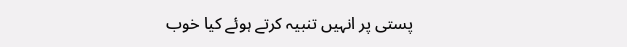پستی پر انہیں تنبیہ کرتے ہوئے کیا خوب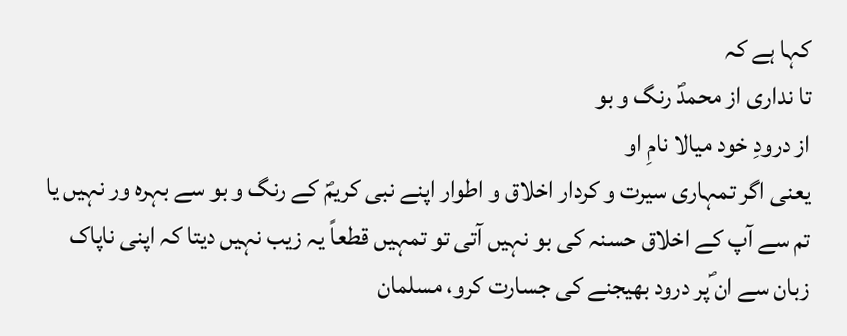کہا ہے کہ
تا نداری از محمدؐ رنگ و بو
از درودِ خود میالا نامِ او
یعنی اگر تمہاری سیرت و کردار اخلاق و اطوار اپنے نبی کریمؐ کے رنگ و بو سے بہرہ ور نہیں یا تم سے آپ کے اخلاق حسنہ کی بو نہیں آتی تو تمہیں قطعاً یہ زیب نہیں دیتا کہ اپنی ناپاک زبان سے ان ؐپر درود بھیجنے کی جسارت کرو، مسلمان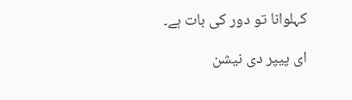کہلوانا تو دور کی بات ہے۔

ای پیپر دی نیشن